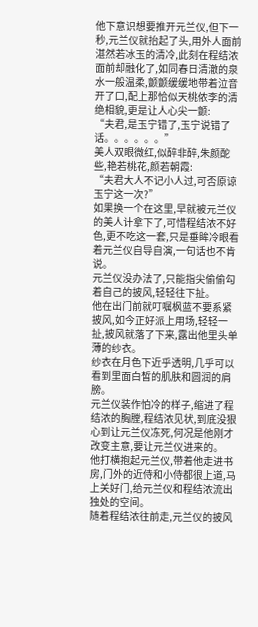他下意识想要推开元兰仪,但下一秒,元兰仪就抬起了头,用外人面前湛然若冰玉的清冷,此刻在程结浓面前却融化了,如同春日清澈的泉水一般温柔,颤颤缓缓地带着泣音开了口,配上那恰似天桃侬李的清绝相貌,更是让人心尖一颤:
“夫君,是玉宁错了,玉宁说错了话。。。。。。”
美人双眼微红,似醉非醉,朱颜酡些,艳若桃花,颜若朝霞:
“夫君大人不记小人过,可否原谅玉宁这一次?”
如果换一个在这里,早就被元兰仪的美人计拿下了,可惜程结浓不好色,更不吃这一套,只是垂眸冷眼看着元兰仪自导自演,一句话也不肯说。
元兰仪没办法了,只能指尖偷偷勾着自己的披风,轻轻往下扯。
他在出门前就叮嘱枫蓝不要系紧披风,如今正好派上用场,轻轻一扯,披风就落了下来,露出他里头单薄的纱衣。
纱衣在月色下近乎透明,几乎可以看到里面白皙的肌肤和圆润的肩膀。
元兰仪装作怕冷的样子,缩进了程结浓的胸膛,程结浓见状,到底没狠心到让元兰仪冻死,何况是他刚才改变主意,要让元兰仪进来的。
他打横抱起元兰仪,带着他走进书房,门外的近侍和小侍都很上道,马上关好门,给元兰仪和程结浓流出独处的空间。
随着程结浓往前走,元兰仪的披风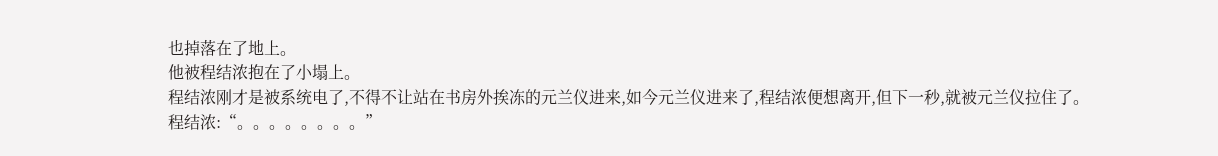也掉落在了地上。
他被程结浓抱在了小塌上。
程结浓刚才是被系统电了,不得不让站在书房外挨冻的元兰仪进来,如今元兰仪进来了,程结浓便想离开,但下一秒,就被元兰仪拉住了。
程结浓:“。。。。。。。。”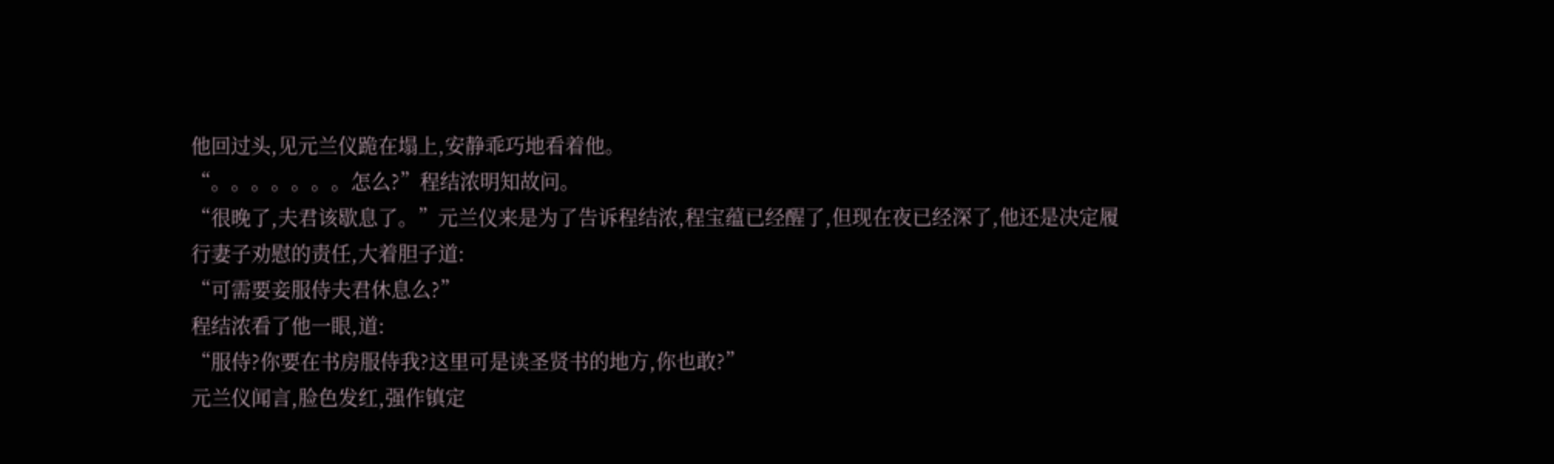他回过头,见元兰仪跪在塌上,安静乖巧地看着他。
“。。。。。。。怎么?”程结浓明知故问。
“很晚了,夫君该歇息了。”元兰仪来是为了告诉程结浓,程宝蕴已经醒了,但现在夜已经深了,他还是决定履行妻子劝慰的责任,大着胆子道:
“可需要妾服侍夫君休息么?”
程结浓看了他一眼,道:
“服侍?你要在书房服侍我?这里可是读圣贤书的地方,你也敢?”
元兰仪闻言,脸色发红,强作镇定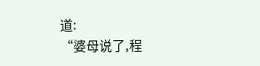道:
“婆母说了,程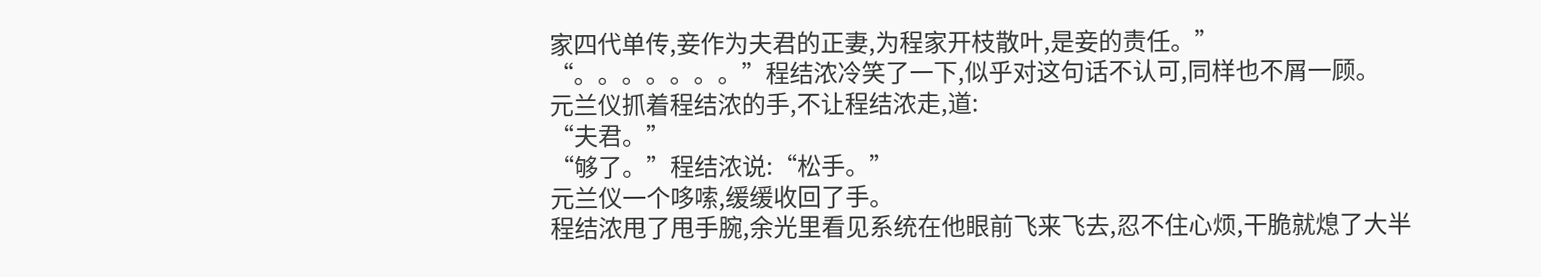家四代单传,妾作为夫君的正妻,为程家开枝散叶,是妾的责任。”
“。。。。。。。”程结浓冷笑了一下,似乎对这句话不认可,同样也不屑一顾。
元兰仪抓着程结浓的手,不让程结浓走,道:
“夫君。”
“够了。”程结浓说:“松手。”
元兰仪一个哆嗦,缓缓收回了手。
程结浓甩了甩手腕,余光里看见系统在他眼前飞来飞去,忍不住心烦,干脆就熄了大半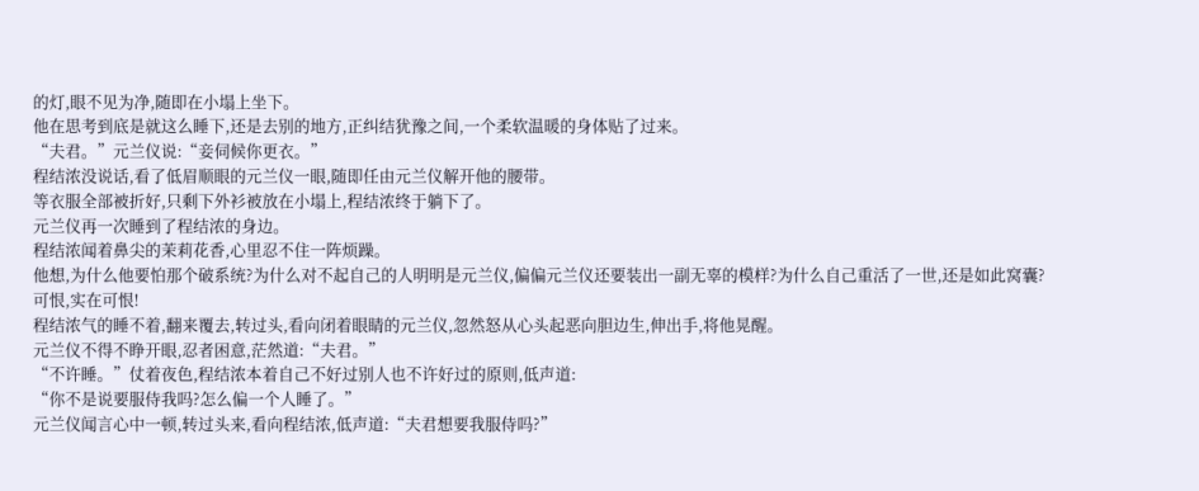的灯,眼不见为净,随即在小塌上坐下。
他在思考到底是就这么睡下,还是去别的地方,正纠结犹豫之间,一个柔软温暖的身体贴了过来。
“夫君。”元兰仪说:“妾伺候你更衣。”
程结浓没说话,看了低眉顺眼的元兰仪一眼,随即任由元兰仪解开他的腰带。
等衣服全部被折好,只剩下外衫被放在小塌上,程结浓终于躺下了。
元兰仪再一次睡到了程结浓的身边。
程结浓闻着鼻尖的茉莉花香,心里忍不住一阵烦躁。
他想,为什么他要怕那个破系统?为什么对不起自己的人明明是元兰仪,偏偏元兰仪还要装出一副无辜的模样?为什么自己重活了一世,还是如此窝囊?
可恨,实在可恨!
程结浓气的睡不着,翻来覆去,转过头,看向闭着眼睛的元兰仪,忽然怒从心头起恶向胆边生,伸出手,将他晃醒。
元兰仪不得不睁开眼,忍者困意,茫然道:“夫君。”
“不许睡。”仗着夜色,程结浓本着自己不好过别人也不许好过的原则,低声道:
“你不是说要服侍我吗?怎么偏一个人睡了。”
元兰仪闻言心中一顿,转过头来,看向程结浓,低声道:“夫君想要我服侍吗?”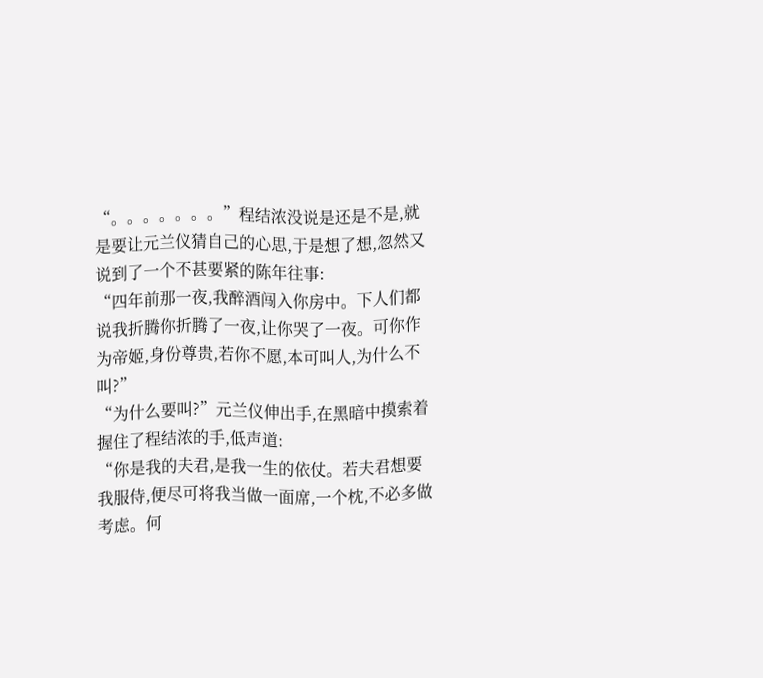“。。。。。。。”程结浓没说是还是不是,就是要让元兰仪猜自己的心思,于是想了想,忽然又说到了一个不甚要紧的陈年往事:
“四年前那一夜,我醉酒闯入你房中。下人们都说我折腾你折腾了一夜,让你哭了一夜。可你作为帝姬,身份尊贵,若你不愿,本可叫人,为什么不叫?”
“为什么要叫?”元兰仪伸出手,在黑暗中摸索着握住了程结浓的手,低声道:
“你是我的夫君,是我一生的依仗。若夫君想要我服侍,便尽可将我当做一面席,一个枕,不必多做考虑。何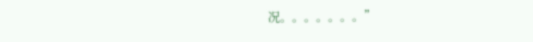况。。。。。。。”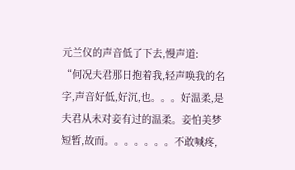元兰仪的声音低了下去,慢声道:
“何况夫君那日抱着我,轻声唤我的名字,声音好低,好沉,也。。。好温柔,是夫君从未对妾有过的温柔。妾怕美梦短暂,故而。。。。。。。不敢喊疼,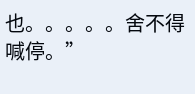也。。。。。舍不得喊停。”